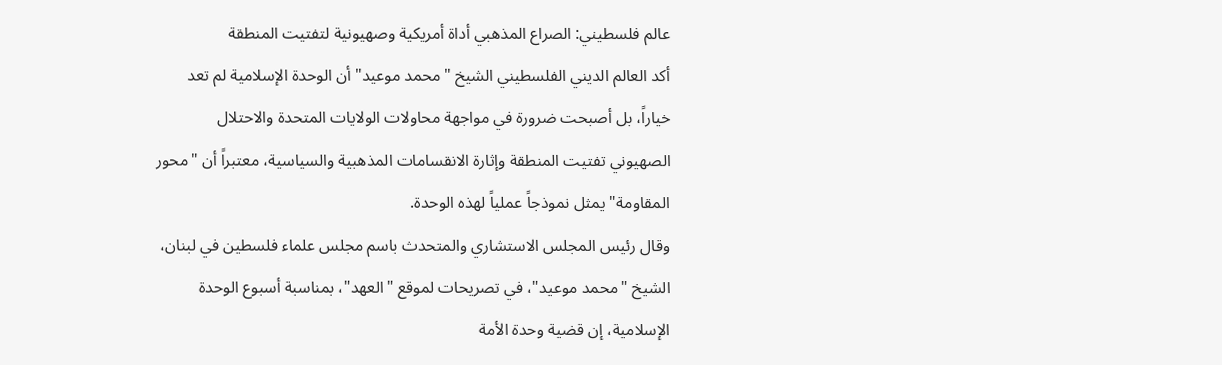عالم فلسطيني: الصراع المذهبي أداة أمريكية وصهيونية لتفتيت المنطقة
أكد العالم الديني الفلسطيني الشيخ "محمد موعيد" أن الوحدة الإسلامية لم تعد خياراً، بل أصبحت ضرورة في مواجهة محاولات الولايات المتحدة والاحتلال الصهيوني تفتيت المنطقة وإثارة الانقسامات المذهبية والسياسية، معتبراً أن "محور المقاومة" يمثل نموذجاً عملياً لهذه الوحدة.
وقال رئيس المجلس الاستشاري والمتحدث باسم مجلس علماء فلسطين في لبنان، الشيخ "محمد موعيد"، في تصريحات لموقع "العهد"، بمناسبة أسبوع الوحدة الإسلامية، إن قضية وحدة الأمة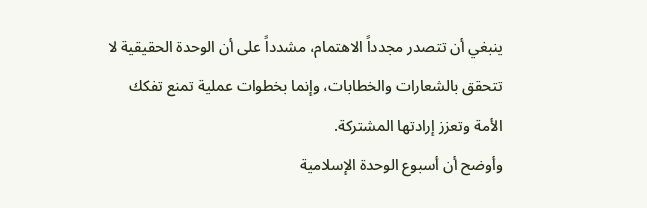ينبغي أن تتصدر مجدداً الاهتمام، مشدداً على أن الوحدة الحقيقية لا تتحقق بالشعارات والخطابات، وإنما بخطوات عملية تمنع تفكك الأمة وتعزز إرادتها المشتركة.
وأوضح أن أسبوع الوحدة الإسلامية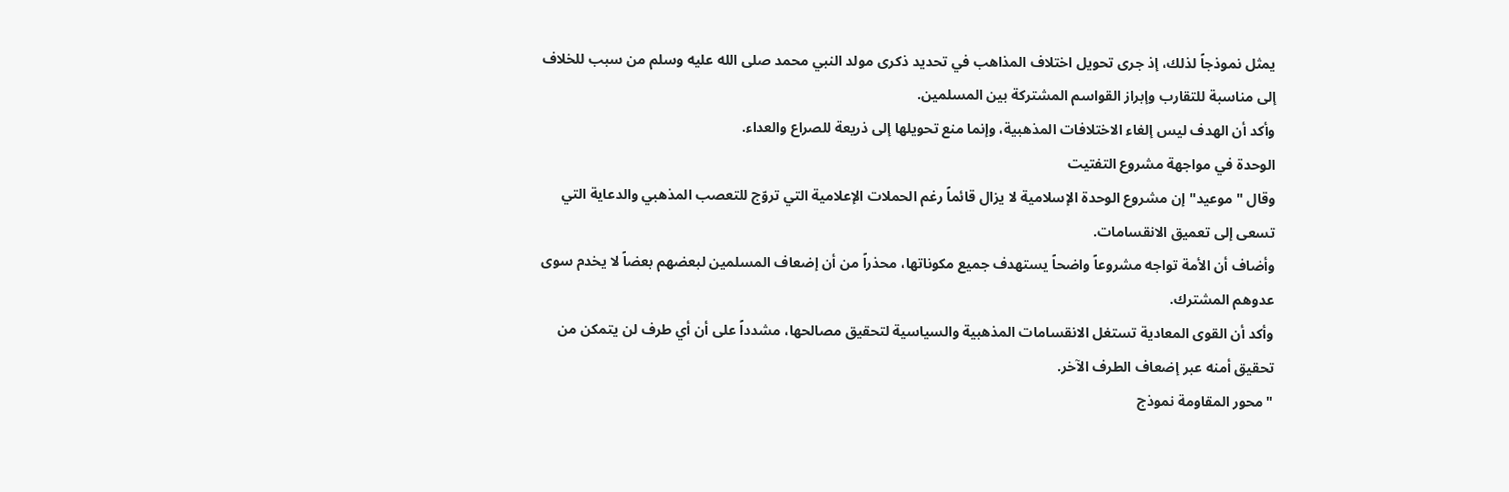يمثل نموذجاً لذلك، إذ جرى تحويل اختلاف المذاهب في تحديد ذكرى مولد النبي محمد صلى الله عليه وسلم من سبب للخلاف إلى مناسبة للتقارب وإبراز القواسم المشتركة بين المسلمين.
وأكد أن الهدف ليس إلغاء الاختلافات المذهبية، وإنما منع تحويلها إلى ذريعة للصراع والعداء.
الوحدة في مواجهة مشروع التفتيت
وقال "موعيد" إن مشروع الوحدة الإسلامية لا يزال قائماً رغم الحملات الإعلامية التي تروّج للتعصب المذهبي والدعاية التي تسعى إلى تعميق الانقسامات.
وأضاف أن الأمة تواجه مشروعاً واضحاً يستهدف جميع مكوناتها، محذراً من أن إضعاف المسلمين لبعضهم بعضاً لا يخدم سوى عدوهم المشترك.
وأكد أن القوى المعادية تستغل الانقسامات المذهبية والسياسية لتحقيق مصالحها، مشدداً على أن أي طرف لن يتمكن من تحقيق أمنه عبر إضعاف الطرف الآخر.
"محور المقاومة نموذج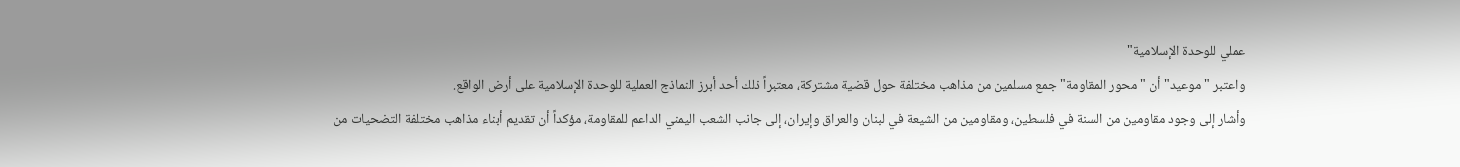عملي للوحدة الإسلامية"
واعتبر "موعيد" أن "محور المقاومة" جمع مسلمين من مذاهب مختلفة حول قضية مشتركة، معتبراً ذلك أحد أبرز النماذج العملية للوحدة الإسلامية على أرض الواقع.
وأشار إلى وجود مقاومين من السنة في فلسطين، ومقاومين من الشيعة في لبنان والعراق وإيران، إلى جانب الشعب اليمني الداعم للمقاومة، مؤكداً أن تقديم أبناء مذاهب مختلفة التضحيات من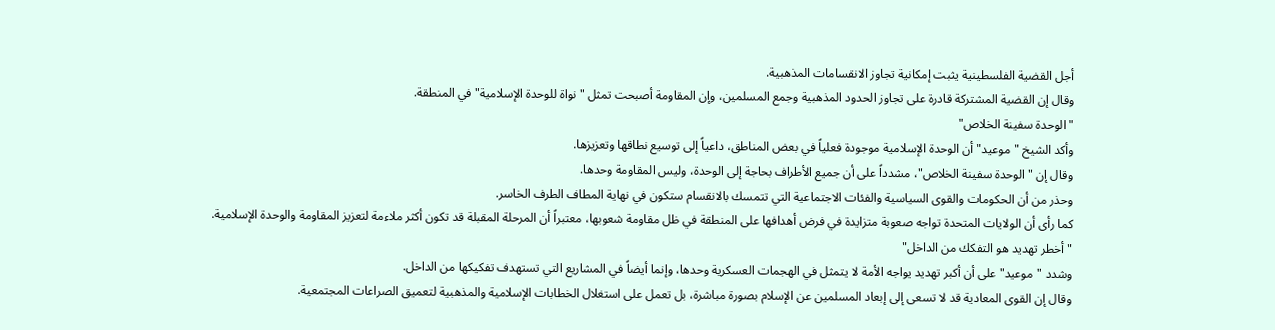أجل القضية الفلسطينية يثبت إمكانية تجاوز الانقسامات المذهبية.
وقال إن القضية المشتركة قادرة على تجاوز الحدود المذهبية وجمع المسلمين، وإن المقاومة أصبحت تمثل "نواة للوحدة الإسلامية" في المنطقة.
"الوحدة سفينة الخلاص"
وأكد الشيخ "موعيد" أن الوحدة الإسلامية موجودة فعلياً في بعض المناطق، داعياً إلى توسيع نطاقها وتعزيزها.
وقال إن "الوحدة سفينة الخلاص"، مشدداً على أن جميع الأطراف بحاجة إلى الوحدة، وليس المقاومة وحدها.
وحذر من أن الحكومات والقوى السياسية والفئات الاجتماعية التي تتمسك بالانقسام ستكون في نهاية المطاف الطرف الخاسر.
كما رأى أن الولايات المتحدة تواجه صعوبة متزايدة في فرض أهدافها على المنطقة في ظل مقاومة شعوبها، معتبراً أن المرحلة المقبلة قد تكون أكثر ملاءمة لتعزيز المقاومة والوحدة الإسلامية.
"أخطر تهديد هو التفكك من الداخل"
وشدد "موعيد" على أن أكبر تهديد يواجه الأمة لا يتمثل في الهجمات العسكرية وحدها، وإنما أيضاً في المشاريع التي تستهدف تفكيكها من الداخل.
وقال إن القوى المعادية قد لا تسعى إلى إبعاد المسلمين عن الإسلام بصورة مباشرة، بل تعمل على استغلال الخطابات الإسلامية والمذهبية لتعميق الصراعات المجتمعية.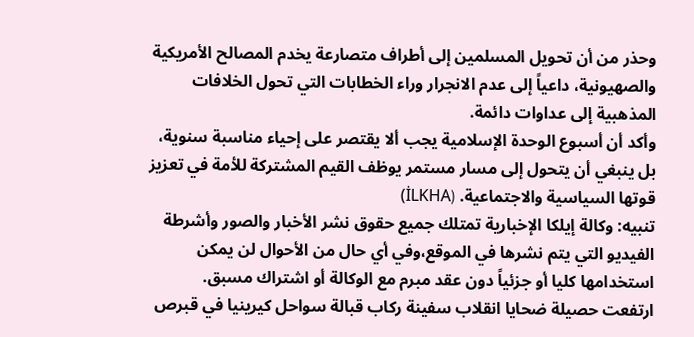وحذر من أن تحويل المسلمين إلى أطراف متصارعة يخدم المصالح الأمريكية والصهيونية، داعياً إلى عدم الانجرار وراء الخطابات التي تحول الخلافات المذهبية إلى عداوات دائمة.
وأكد أن أسبوع الوحدة الإسلامية يجب ألا يقتصر على إحياء مناسبة سنوية، بل ينبغي أن يتحول إلى مسار مستمر يوظف القيم المشتركة للأمة في تعزيز قوتها السياسية والاجتماعية. (İLKHA)
تنبيه: وكالة إيلكا الإخبارية تمتلك جميع حقوق نشر الأخبار والصور وأشرطة الفيديو التي يتم نشرها في الموقع،وفي أي حال من الأحوال لن يمكن استخدامها كليا أو جزئياً دون عقد مبرم مع الوكالة أو اشتراك مسبق.
ارتفعت حصيلة ضحايا انقلاب سفينة ركاب قبالة سواحل كيرينيا في قبرص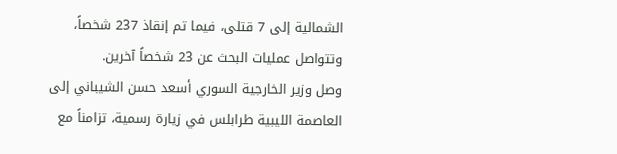الشمالية إلى 7 قتلى، فيما تم إنقاذ 237 شخصاً، وتتواصل عمليات البحث عن 23 شخصاً آخرين.
وصل وزير الخارجية السوري أسعد حسن الشيباني إلى العاصمة الليبية طرابلس في زيارة رسمية، تزامناً مع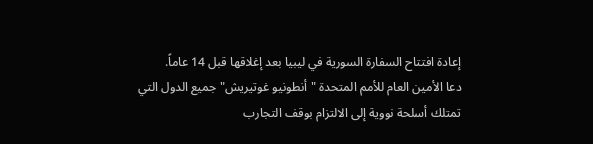إعادة افتتاح السفارة السورية في ليبيا بعد إغلاقها قبل 14 عاماً.
دعا الأمين العام للأمم المتحدة "أنطونيو غوتيريش" جميع الدول التي تمتلك أسلحة نووية إلى الالتزام بوقف التجارب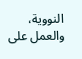النووية، والعمل على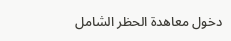دخول معاهدة الحظر الشامل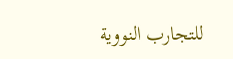للتجارب النووية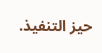حيز التنفيذ.